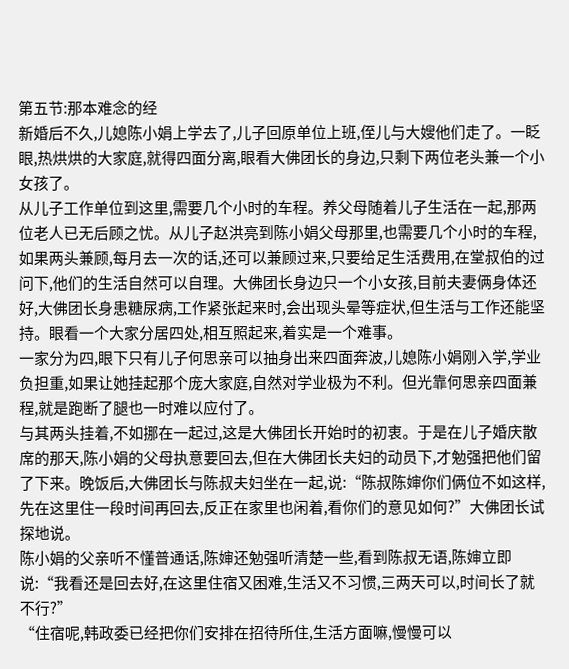第五节:那本难念的经
新婚后不久,儿媳陈小娟上学去了,儿子回原单位上班,侄儿与大嫂他们走了。一眨眼,热烘烘的大家庭,就得四面分离,眼看大佛团长的身边,只剩下两位老头兼一个小女孩了。
从儿子工作单位到这里,需要几个小时的车程。养父母随着儿子生活在一起,那两位老人已无后顾之忧。从儿子赵洪亮到陈小娟父母那里,也需要几个小时的车程,如果两头兼顾,每月去一次的话,还可以兼顾过来,只要给足生活费用,在堂叔伯的过问下,他们的生活自然可以自理。大佛团长身边只一个小女孩,目前夫妻俩身体还好,大佛团长身患糖尿病,工作紧张起来时,会出现头晕等症状,但生活与工作还能坚持。眼看一个大家分居四处,相互照起来,着实是一个难事。
一家分为四,眼下只有儿子何思亲可以抽身出来四面奔波,儿媳陈小娟刚入学,学业负担重,如果让她挂起那个庞大家庭,自然对学业极为不利。但光靠何思亲四面兼程,就是跑断了腿也一时难以应付了。
与其两头挂着,不如挪在一起过,这是大佛团长开始时的初衷。于是在儿子婚庆散席的那天,陈小娟的父母执意要回去,但在大佛团长夫妇的动员下,才勉强把他们留了下来。晚饭后,大佛团长与陈叔夫妇坐在一起,说:“陈叔陈婶你们俩位不如这样,先在这里住一段时间再回去,反正在家里也闲着,看你们的意见如何?”大佛团长试探地说。
陈小娟的父亲听不懂普通话,陈婶还勉强听清楚一些,看到陈叔无语,陈婶立即说:“我看还是回去好,在这里住宿又困难,生活又不习惯,三两天可以,时间长了就不行?”
“住宿呢,韩政委已经把你们安排在招待所住,生活方面嘛,慢慢可以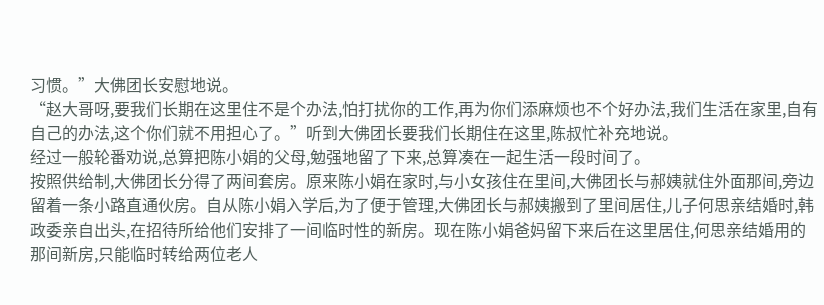习惯。”大佛团长安慰地说。
“赵大哥呀,要我们长期在这里住不是个办法,怕打扰你的工作,再为你们添麻烦也不个好办法,我们生活在家里,自有自己的办法,这个你们就不用担心了。”听到大佛团长要我们长期住在这里,陈叔忙补充地说。
经过一般轮番劝说,总算把陈小娟的父母,勉强地留了下来,总算凑在一起生活一段时间了。
按照供给制,大佛团长分得了两间套房。原来陈小娟在家时,与小女孩住在里间,大佛团长与郝姨就住外面那间,旁边留着一条小路直通伙房。自从陈小娟入学后,为了便于管理,大佛团长与郝姨搬到了里间居住,儿子何思亲结婚时,韩政委亲自出头,在招待所给他们安排了一间临时性的新房。现在陈小娟爸妈留下来后在这里居住,何思亲结婚用的那间新房,只能临时转给两位老人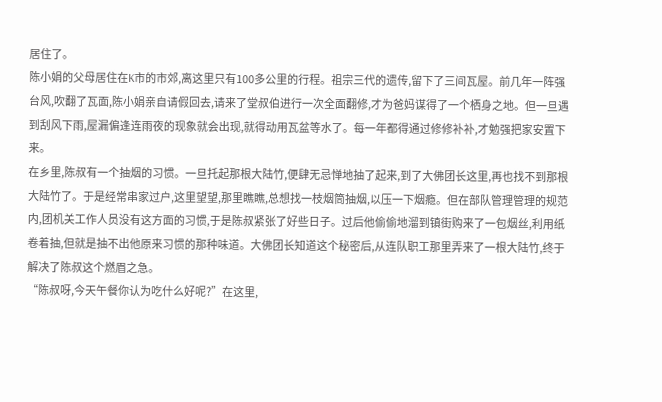居住了。
陈小娟的父母居住在K市的市郊,离这里只有100多公里的行程。祖宗三代的遗传,留下了三间瓦屋。前几年一阵强台风,吹翻了瓦面,陈小娟亲自请假回去,请来了堂叔伯进行一次全面翻修,才为爸妈谋得了一个栖身之地。但一旦遇到刮风下雨,屋漏偏逢连雨夜的现象就会出现,就得动用瓦盆等水了。每一年都得通过修修补补,才勉强把家安置下来。
在乡里,陈叔有一个抽烟的习惯。一旦托起那根大陆竹,便肆无忌惮地抽了起来,到了大佛团长这里,再也找不到那根大陆竹了。于是经常串家过户,这里望望,那里瞧瞧,总想找一枝烟筒抽烟,以压一下烟瘾。但在部队管理管理的规范内,团机关工作人员没有这方面的习惯,于是陈叔紧张了好些日子。过后他偷偷地溜到镇街购来了一包烟丝,利用纸卷着抽,但就是抽不出他原来习惯的那种味道。大佛团长知道这个秘密后,从连队职工那里弄来了一根大陆竹,终于解决了陈叔这个燃眉之急。
“陈叔呀,今天午餐你认为吃什么好呢?”在这里,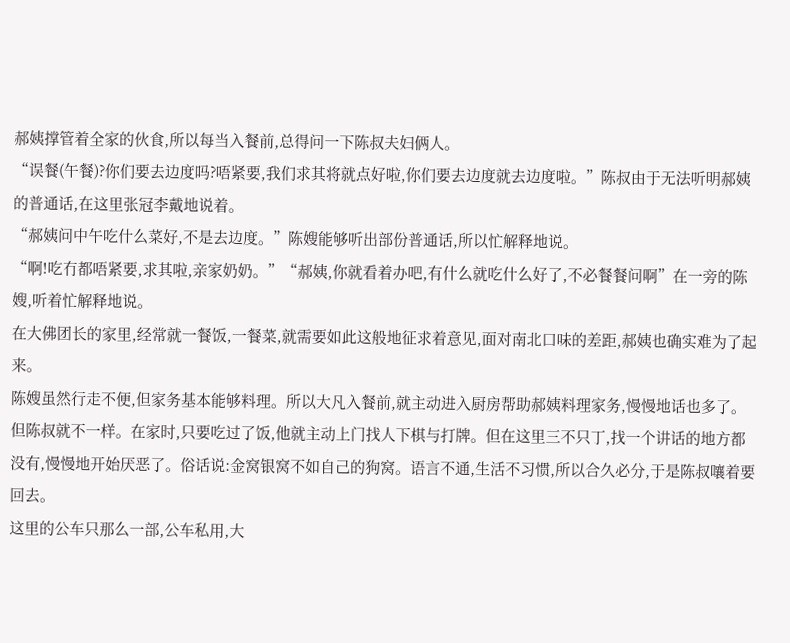郝姨撑管着全家的伙食,所以每当入餐前,总得问一下陈叔夫妇俩人。
“误餐(午餐)?你们要去边度吗?唔紧要,我们求其将就点好啦,你们要去边度就去边度啦。”陈叔由于无法听明郝姨的普通话,在这里张冠李戴地说着。
“郝姨问中午吃什么菜好,不是去边度。”陈嫂能够听出部份普通话,所以忙解释地说。
“啊!吃冇都唔紧要,求其啦,亲家奶奶。”“郝姨,你就看着办吧,有什么就吃什么好了,不必餐餐问啊”在一旁的陈嫂,听着忙解释地说。
在大佛团长的家里,经常就一餐饭,一餐菜,就需要如此这般地征求着意见,面对南北口味的差距,郝姨也确实难为了起来。
陈嫂虽然行走不便,但家务基本能够料理。所以大凡入餐前,就主动进入厨房帮助郝姨料理家务,慢慢地话也多了。但陈叔就不一样。在家时,只要吃过了饭,他就主动上门找人下棋与打牌。但在这里三不只丁,找一个讲话的地方都没有,慢慢地开始厌恶了。俗话说:金窝银窝不如自己的狗窝。语言不通,生活不习惯,所以合久必分,于是陈叔嚷着要回去。
这里的公车只那么一部,公车私用,大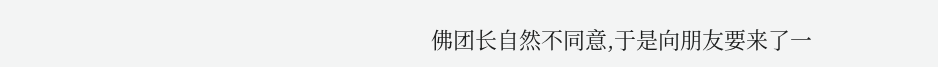佛团长自然不同意,于是向朋友要来了一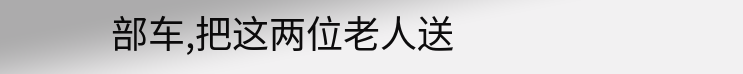部车,把这两位老人送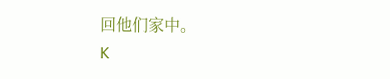回他们家中。
K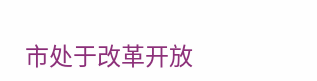市处于改革开放